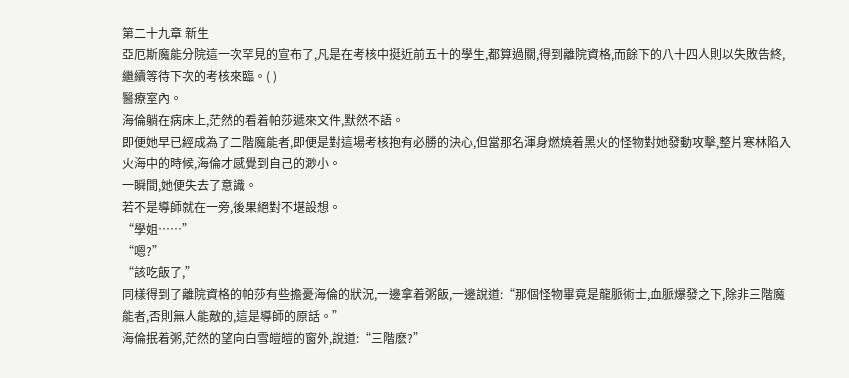第二十九章 新生
亞厄斯魔能分院這一次罕見的宣布了,凡是在考核中挺近前五十的學生,都算過關,得到離院資格,而餘下的八十四人則以失敗告終,繼續等待下次的考核來臨。( )
醫療室內。
海倫躺在病床上,茫然的看着帕莎遞來文件,默然不語。
即便她早已經成為了二階魔能者,即便是對這場考核抱有必勝的決心,但當那名渾身燃燒着黑火的怪物對她發動攻擊,整片寒林陷入火海中的時候,海倫才感覺到自己的渺小。
一瞬間,她便失去了意識。
若不是導師就在一旁,後果絕對不堪設想。
“學姐……”
“嗯?”
“該吃飯了,”
同樣得到了離院資格的帕莎有些擔憂海倫的狀況,一邊拿着粥飯,一邊說道:“那個怪物畢竟是龍脈術士,血脈爆發之下,除非三階魔能者,否則無人能敵的,這是導師的原話。”
海倫抿着粥,茫然的望向白雪皚皚的窗外,說道:“三階麽?”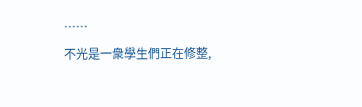……
不光是一衆學生們正在修整,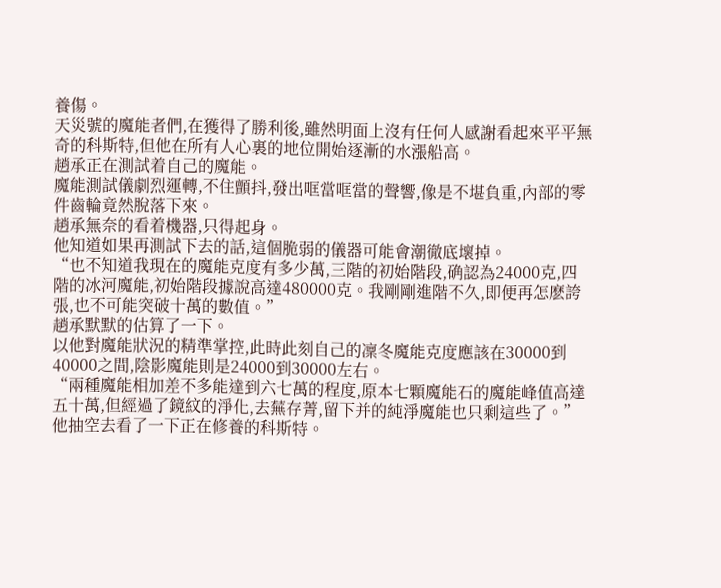養傷。
天災號的魔能者們,在獲得了勝利後,雖然明面上沒有任何人感謝看起來平平無奇的科斯特,但他在所有人心裏的地位開始逐漸的水漲船高。
趙承正在測試着自己的魔能。
魔能測試儀劇烈運轉,不住顫抖,發出哐當哐當的聲響,像是不堪負重,內部的零件齒輪竟然脫落下來。
趙承無奈的看着機器,只得起身。
他知道如果再測試下去的話,這個脆弱的儀器可能會潮徹底壞掉。
“也不知道我現在的魔能克度有多少萬,三階的初始階段,确認為24000克,四階的冰河魔能,初始階段據說高達480000克。我剛剛進階不久,即便再怎麽誇張,也不可能突破十萬的數值。”
趙承默默的估算了一下。
以他對魔能狀況的精準掌控,此時此刻自己的凜冬魔能克度應該在30000到40000之間,陰影魔能則是24000到30000左右。
“兩種魔能相加差不多能達到六七萬的程度,原本七顆魔能石的魔能峰值高達五十萬,但經過了鏡紋的淨化,去蕪存菁,留下并的純淨魔能也只剩這些了。”
他抽空去看了一下正在修養的科斯特。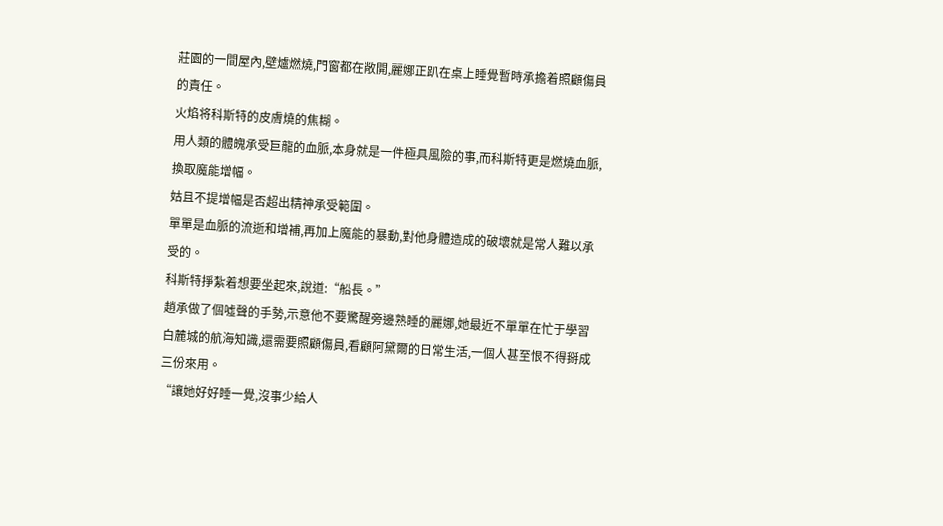莊園的一間屋內,壁爐燃燒,門窗都在敞開,麗娜正趴在桌上睡覺暫時承擔着照顧傷員的責任。
火焰将科斯特的皮膚燒的焦糊。
用人類的體魄承受巨龍的血脈,本身就是一件極具風險的事,而科斯特更是燃燒血脈,換取魔能增幅。
姑且不提增幅是否超出精神承受範圍。
單單是血脈的流逝和增補,再加上魔能的暴動,對他身體造成的破壞就是常人難以承受的。
科斯特掙紮着想要坐起來,說道:“船長。”
趙承做了個噓聲的手勢,示意他不要驚醒旁邊熟睡的麗娜,她最近不單單在忙于學習白麓城的航海知識,還需要照顧傷員,看顧阿黛爾的日常生活,一個人甚至恨不得掰成三份來用。
“讓她好好睡一覺,沒事少給人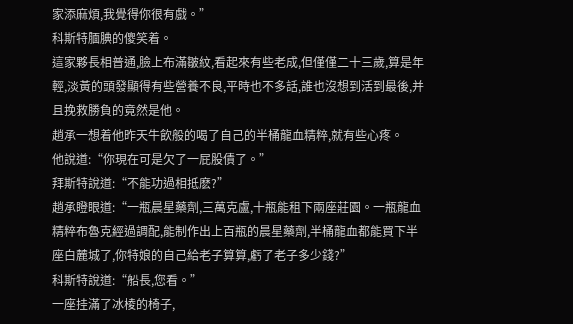家添麻煩,我覺得你很有戲。”
科斯特腼腆的傻笑着。
這家夥長相普通,臉上布滿皺紋,看起來有些老成,但僅僅二十三歲,算是年輕,淡黃的頭發顯得有些營養不良,平時也不多話,誰也沒想到活到最後,并且挽救勝負的竟然是他。
趙承一想着他昨天牛飲般的喝了自己的半桶龍血精粹,就有些心疼。
他說道:“你現在可是欠了一屁股債了。”
拜斯特說道:“不能功過相抵麽?”
趙承瞪眼道:“一瓶晨星藥劑,三萬克盧,十瓶能租下兩座莊園。一瓶龍血精粹布魯克經過調配,能制作出上百瓶的晨星藥劑,半桶龍血都能買下半座白麓城了,你特娘的自己給老子算算,虧了老子多少錢?”
科斯特說道:“船長,您看。”
一座挂滿了冰棱的椅子,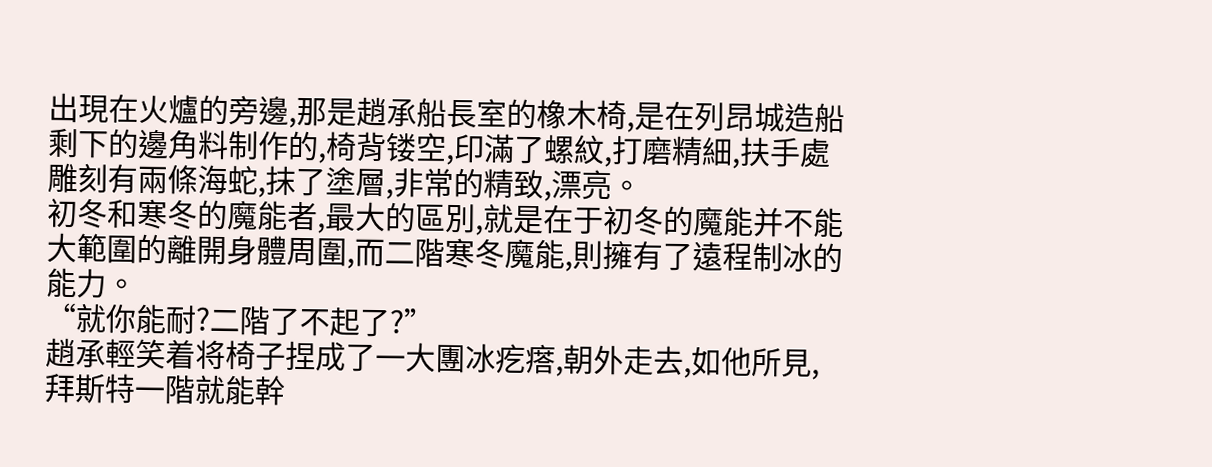出現在火爐的旁邊,那是趙承船長室的橡木椅,是在列昂城造船剩下的邊角料制作的,椅背镂空,印滿了螺紋,打磨精細,扶手處雕刻有兩條海蛇,抹了塗層,非常的精致,漂亮。
初冬和寒冬的魔能者,最大的區別,就是在于初冬的魔能并不能大範圍的離開身體周圍,而二階寒冬魔能,則擁有了遠程制冰的能力。
“就你能耐?二階了不起了?”
趙承輕笑着将椅子捏成了一大團冰疙瘩,朝外走去,如他所見,拜斯特一階就能幹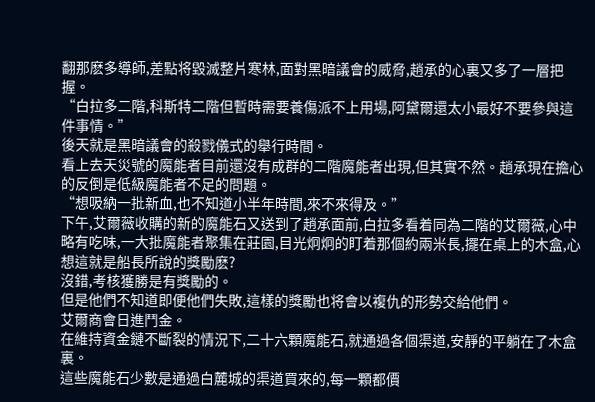翻那麽多導師,差點将毀滅整片寒林,面對黑暗議會的威脅,趙承的心裏又多了一層把握。
“白拉多二階,科斯特二階但暫時需要養傷派不上用場,阿黛爾還太小最好不要參與這件事情。”
後天就是黑暗議會的殺戮儀式的舉行時間。
看上去天災號的魔能者目前還沒有成群的二階魔能者出現,但其實不然。趙承現在擔心的反倒是低級魔能者不足的問題。
“想吸納一批新血,也不知道小半年時間,來不來得及。”
下午,艾爾薇收購的新的魔能石又送到了趙承面前,白拉多看着同為二階的艾爾薇,心中略有吃味,一大批魔能者聚集在莊園,目光炯炯的盯着那個約兩米長,擺在桌上的木盒,心想這就是船長所說的獎勵麽?
沒錯,考核獲勝是有獎勵的。
但是他們不知道即便他們失敗,這樣的獎勵也将會以複仇的形勢交給他們。
艾爾商會日進鬥金。
在維持資金鏈不斷裂的情況下,二十六顆魔能石,就通過各個渠道,安靜的平躺在了木盒裏。
這些魔能石少數是通過白麓城的渠道買來的,每一顆都價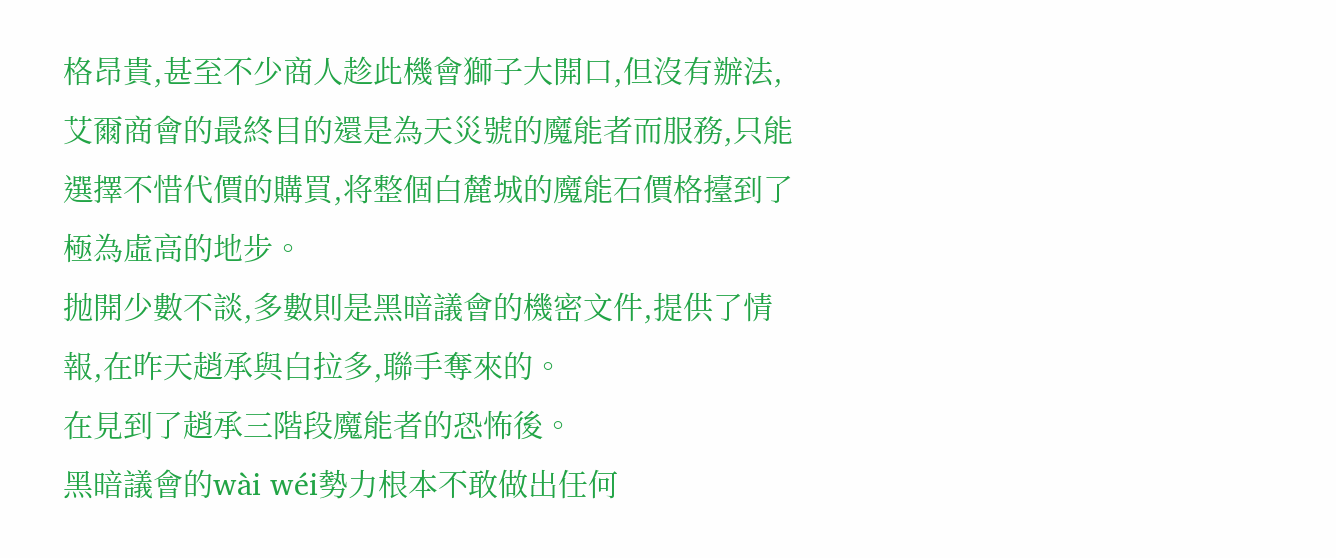格昂貴,甚至不少商人趁此機會獅子大開口,但沒有辦法,艾爾商會的最終目的還是為天災號的魔能者而服務,只能選擇不惜代價的購買,将整個白麓城的魔能石價格擡到了極為虛高的地步。
抛開少數不談,多數則是黑暗議會的機密文件,提供了情報,在昨天趙承與白拉多,聯手奪來的。
在見到了趙承三階段魔能者的恐怖後。
黑暗議會的wài wéi勢力根本不敢做出任何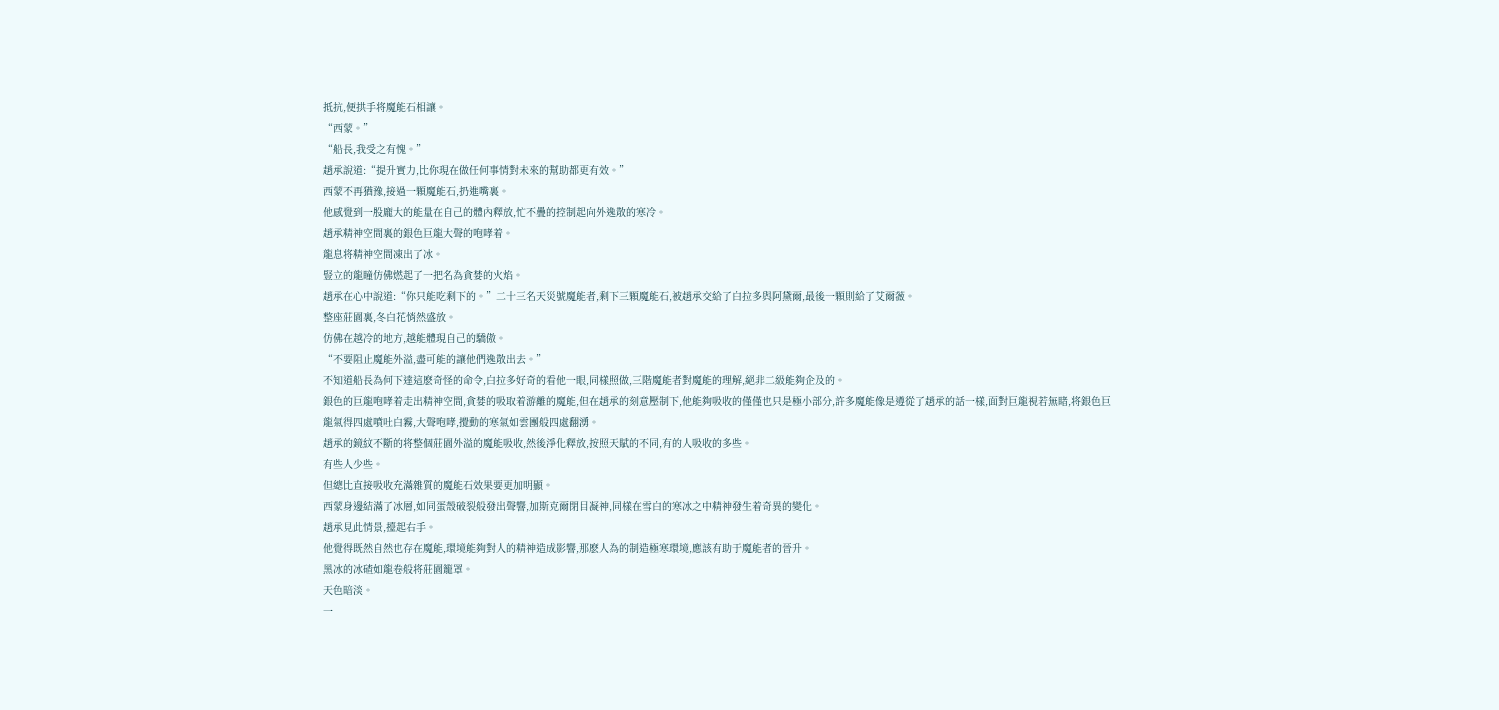抵抗,便拱手将魔能石相讓。
“西蒙。”
“船長,我受之有愧。”
趙承說道:“提升實力,比你現在做任何事情對未來的幫助都更有效。”
西蒙不再猶豫,接過一顆魔能石,扔進嘴裏。
他感覺到一股龐大的能量在自己的體內釋放,忙不疊的控制起向外逸散的寒冷。
趙承精神空間裏的銀色巨龍大聲的咆哮着。
龍息将精神空間凍出了冰。
豎立的龍瞳仿佛燃起了一把名為貪婪的火焰。
趙承在心中說道:“你只能吃剩下的。”二十三名天災號魔能者,剩下三顆魔能石,被趙承交給了白拉多與阿黛爾,最後一顆則給了艾爾薇。
整座莊園裏,冬白花悄然盛放。
仿佛在越冷的地方,越能體現自己的驕傲。
“不要阻止魔能外溢,盡可能的讓他們逸散出去。”
不知道船長為何下達這麽奇怪的命令,白拉多好奇的看他一眼,同樣照做,三階魔能者對魔能的理解,絕非二級能夠企及的。
銀色的巨龍咆哮着走出精神空間,貪婪的吸取着游離的魔能,但在趙承的刻意壓制下,他能夠吸收的僅僅也只是極小部分,許多魔能像是遵從了趙承的話一樣,面對巨龍視若無睹,将銀色巨龍氣得四處噴吐白霧,大聲咆哮,攪動的寒氣如雲團般四處翻湧。
趙承的鏡紋不斷的将整個莊園外溢的魔能吸收,然後淨化釋放,按照天賦的不同,有的人吸收的多些。
有些人少些。
但總比直接吸收充滿雜質的魔能石效果要更加明顯。
西蒙身邊結滿了冰層,如同蛋殼破裂般發出聲響,加斯克爾閉目凝神,同樣在雪白的寒冰之中精神發生着奇異的變化。
趙承見此情景,擡起右手。
他覺得既然自然也存在魔能,環境能夠對人的精神造成影響,那麽人為的制造極寒環境,應該有助于魔能者的晉升。
黑冰的冰碴如龍卷般将莊園籠罩。
天色暗淡。
一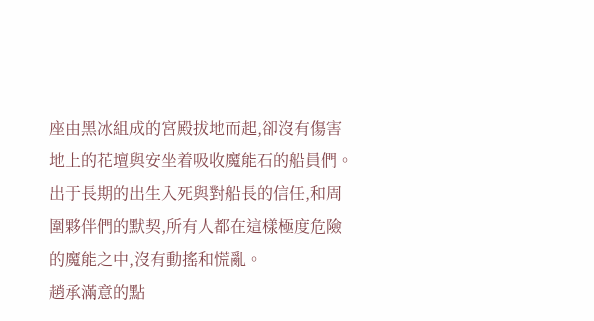座由黑冰組成的宮殿拔地而起,卻沒有傷害地上的花壇與安坐着吸收魔能石的船員們。
出于長期的出生入死與對船長的信任,和周圍夥伴們的默契,所有人都在這樣極度危險的魔能之中,沒有動搖和慌亂。
趙承滿意的點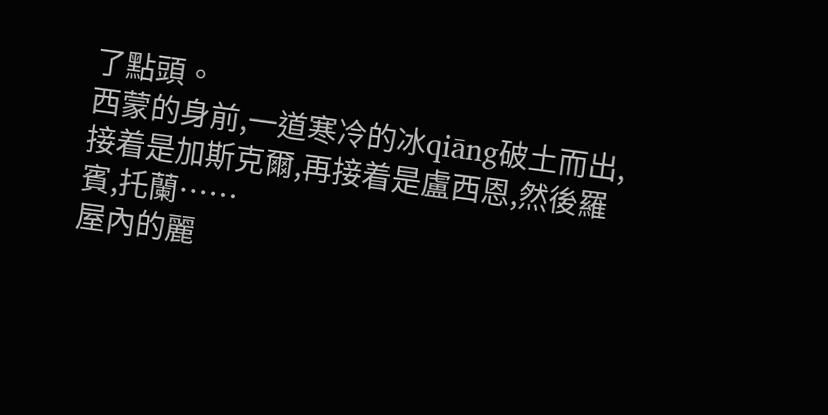了點頭。
西蒙的身前,一道寒冷的冰qiāng破土而出,接着是加斯克爾,再接着是盧西恩,然後羅賓,托蘭……
屋內的麗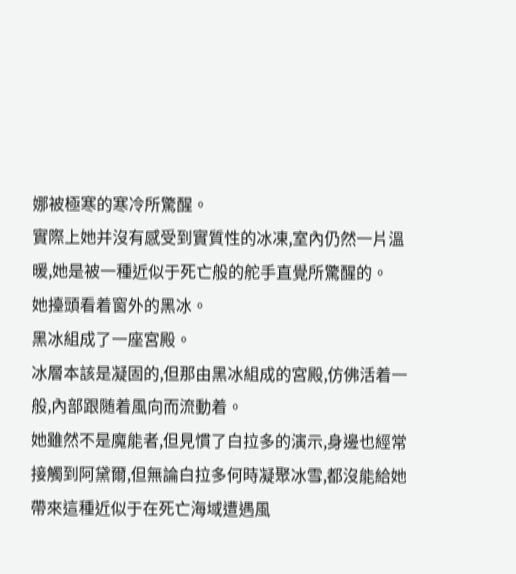娜被極寒的寒冷所驚醒。
實際上她并沒有感受到實質性的冰凍,室內仍然一片溫暖,她是被一種近似于死亡般的舵手直覺所驚醒的。
她擡頭看着窗外的黑冰。
黑冰組成了一座宮殿。
冰層本該是凝固的,但那由黑冰組成的宮殿,仿佛活着一般,內部跟随着風向而流動着。
她雖然不是魔能者,但見慣了白拉多的演示,身邊也經常接觸到阿黛爾,但無論白拉多何時凝聚冰雪,都沒能給她帶來這種近似于在死亡海域遭遇風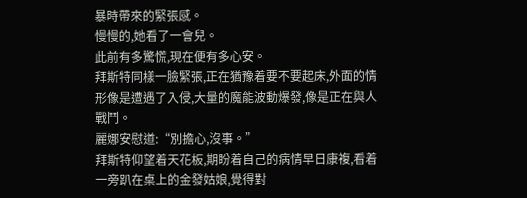暴時帶來的緊張感。
慢慢的,她看了一會兒。
此前有多驚慌,現在便有多心安。
拜斯特同樣一臉緊張,正在猶豫着要不要起床,外面的情形像是遭遇了入侵,大量的魔能波動爆發,像是正在與人戰鬥。
麗娜安慰道:“別擔心,沒事。”
拜斯特仰望着天花板,期盼着自己的病情早日康複,看着一旁趴在桌上的金發姑娘,覺得對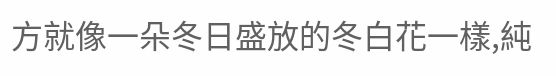方就像一朵冬日盛放的冬白花一樣,純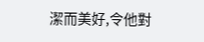潔而美好,令他對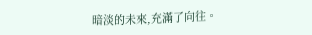暗淡的未來,充滿了向往。